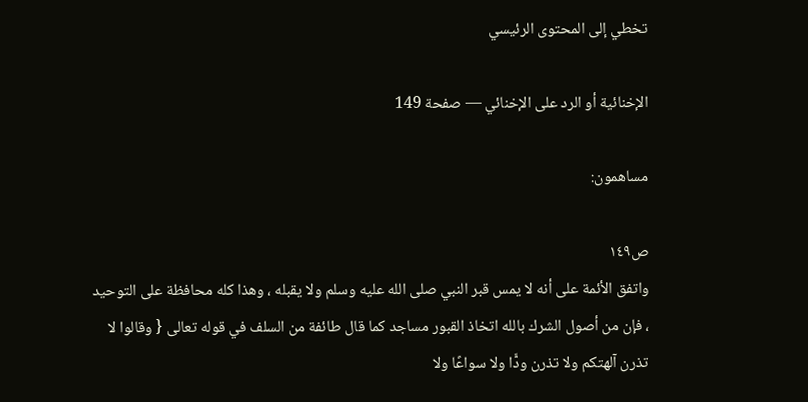تخطي إلى المحتوى الرئيسي

الإخنائية أو الرد على الإخنائي — صفحة 149

مساهمون:

ص١٤٩
واتفق الأئمة على أنه لا يمس قبر النبي صلى الله عليه وسلم ولا يقبله ، وهذا كله محافظة على التوحيد ، فإن من أصول الشرك بالله اتخاذ القبور مساجد كما قال طائفة من السلف في قوله تعالى { وقالوا لا تذرن آلهتكم ولا تذرن ودًّا ولا سواعًا ولا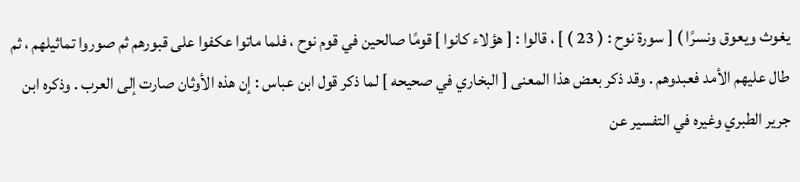يغوث ويعوق ونسرًا ) [ سورة نوح : ( 23 ) ] ، قالوا : [ هؤلاء كانوا ] قومًا صالحين في قوم نوح ، فلما ماتوا عكفوا على قبورهم ثم صوروا تماثيلهم ، ثم طال عليهم الأمد فعبدوهم . وقد ذكر بعض هذا المعنى [ البخاري في صحيحه ] لما ذكر قول ابن عباس : إن هذه الأوثان صارت إلى العرب . وذكره ابن جرير الطبري وغيره في التفسير عن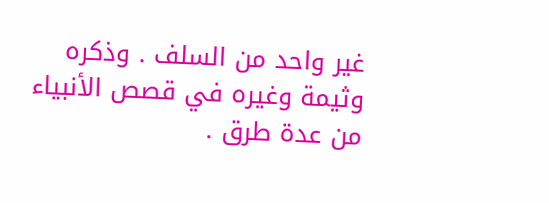غير واحد من السلف . وذكره وثيمة وغيره في قصص الأنبياء من عدة طرق .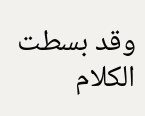وقد بسطت الكلام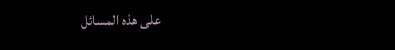على هذه المسائل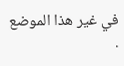في غير هذا الموضع .